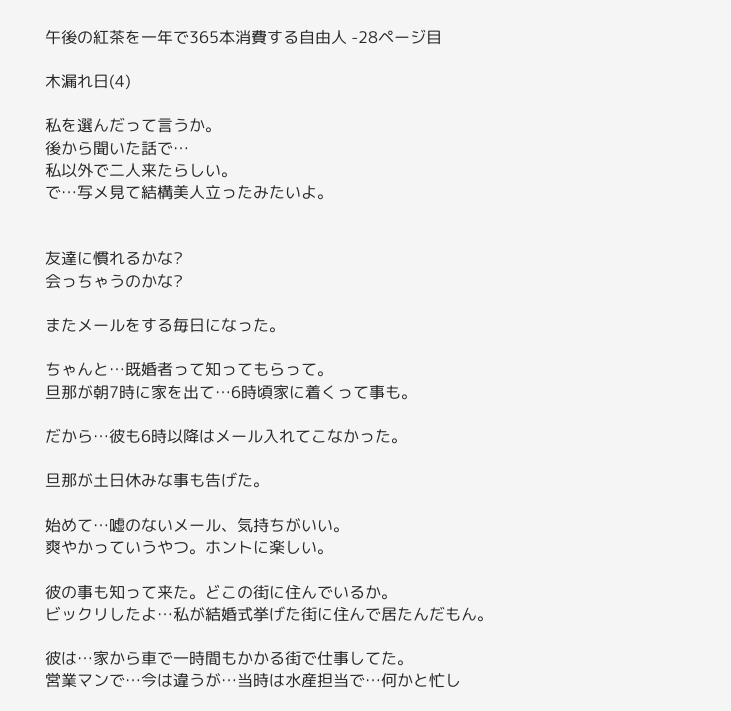午後の紅茶を一年で365本消費する自由人 -28ページ目

木漏れ日(4)

私を選んだって言うか。
後から聞いた話で…
私以外で二人来たらしい。
で…写メ見て結構美人立ったみたいよ。


友達に慣れるかな?
会っちゃうのかな?

またメールをする毎日になった。

ちゃんと…既婚者って知ってもらって。
旦那が朝7時に家を出て…6時頃家に着くって事も。

だから…彼も6時以降はメール入れてこなかった。

旦那が土日休みな事も告げた。

始めて…嘘のないメール、気持ちがいい。
爽やかっていうやつ。ホントに楽しい。

彼の事も知って来た。どこの街に住んでいるか。
ビックリしたよ…私が結婚式挙げた街に住んで居たんだもん。

彼は…家から車で一時間もかかる街で仕事してた。
営業マンで…今は違うが…当時は水産担当で…何かと忙し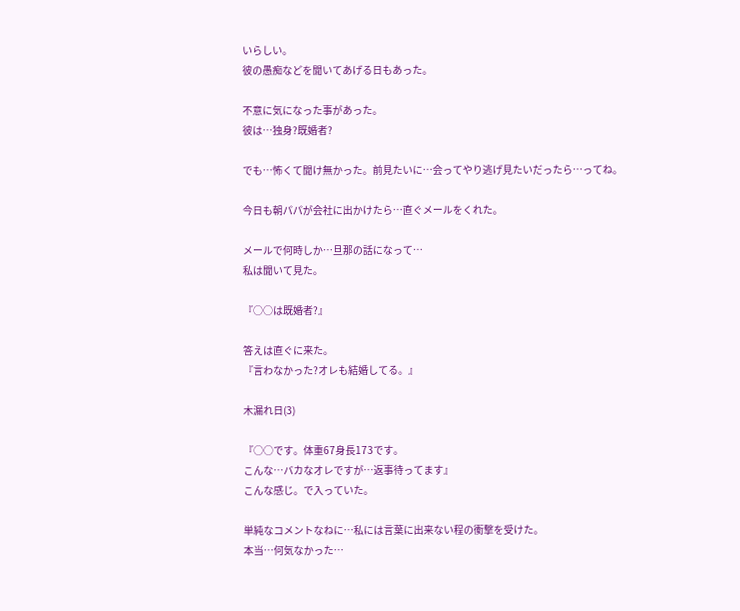いらしい。
彼の愚痴などを聞いてあげる日もあった。

不意に気になった事があった。
彼は…独身?既婚者?

でも…怖くて聞け無かった。前見たいに…会ってやり逃げ見たいだったら…ってね。

今日も朝パパが会社に出かけたら…直ぐメールをくれた。

メールで何時しか…旦那の話になって…
私は聞いて見た。

『○○は既婚者?』

答えは直ぐに来た。
『言わなかった?オレも結婚してる。』

木漏れ日(3)

『○○です。体重67身長173です。
こんな…バカなオレですが…返事待ってます』
こんな感じ。で入っていた。

単純なコメントなねに…私には言葉に出来ない程の衝撃を受けた。
本当…何気なかった…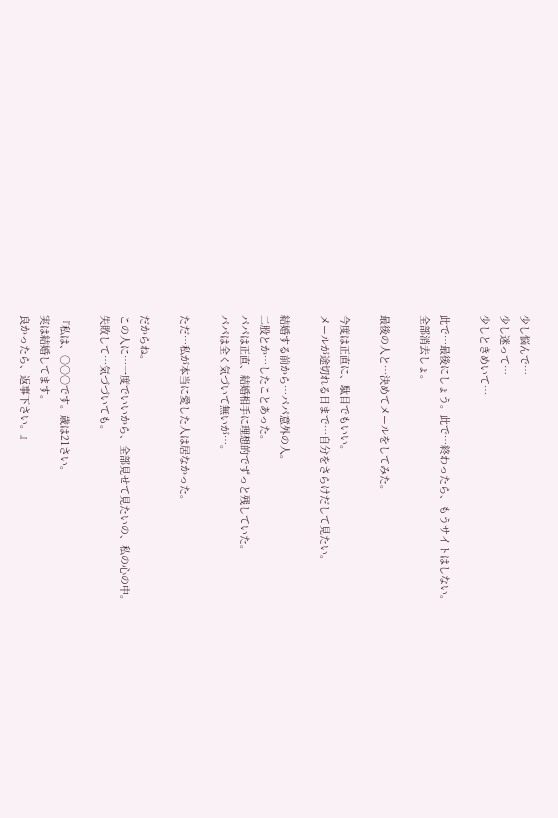少し悩んで…
少し迷って…
少しときめいて…

此で…最後にしょう。此で…終わったら、もうサイトはしない。
全部消去しょ。

最後の人と…決めてメールをしてみた。

今度は正直に、駄目でもいい。
メールが途切れる日まで…自分をさらけだして見たい。

結婚する前から…パパ意外の人。
二股とか…したことあった。
パパは正直、結婚相手に理想的でずっと残していた。
パパは全く気づいて無いが…。

ただ…私が本当に愛した人は居なかった。

だからね。
この人に…一度でいいから、全部見せて見たいの、私の心の中。
失敗して…気づづいても。

『私は、○○○です。歳は21さい。
実は結婚してます。
良かったら、返事下さい。』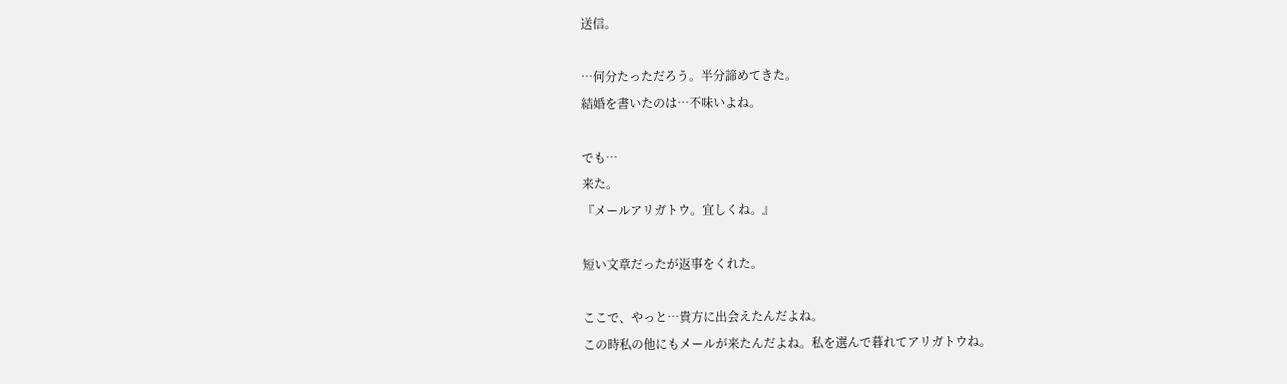送信。

…何分たっただろう。半分諦めてきた。
結婚を書いたのは…不味いよね。

でも…
来た。
『メールアリガトウ。宜しくね。』

短い文章だったが返事をくれた。

ここで、やっと…貴方に出会えたんだよね。
この時私の他にもメールが来たんだよね。私を選んで暮れてアリガトウね。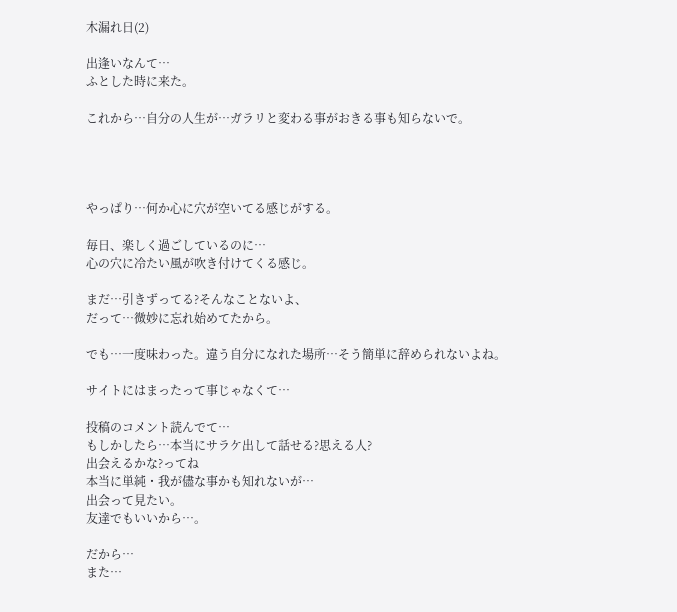木漏れ日(2)

出逢いなんて…
ふとした時に来た。

これから…自分の人生が…ガラリと変わる事がおきる事も知らないで。




やっぱり…何か心に穴が空いてる感じがする。

毎日、楽しく過ごしているのに…
心の穴に冷たい風が吹き付けてくる感じ。

まだ…引きずってる?そんなことないよ、
だって…微妙に忘れ始めてたから。

でも…一度味わった。違う自分になれた場所…そう簡単に辞められないよね。

サイトにはまったって事じゃなくて…

投稿のコメント読んでて…
もしかしたら…本当にサラケ出して話せる?思える人?
出会えるかな?ってね
本当に単純・我が儘な事かも知れないが…
出会って見たい。
友達でもいいから…。

だから…
また…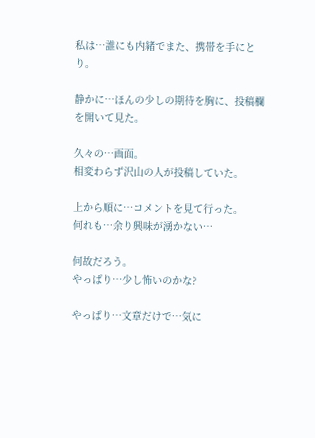私は…誰にも内緒でまた、携帯を手にとり。

静かに…ほんの少しの期待を胸に、投稿欄を開いて見た。

久々の…画面。
相変わらず沢山の人が投稿していた。

上から順に…コメントを見て行った。
何れも…余り興味が湧かない…

何故だろう。
やっぱり…少し怖いのかな?

やっぱり…文章だけで…気に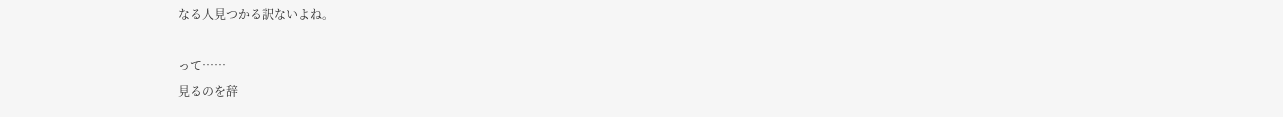なる人見つかる訳ないよね。

って……
見るのを辞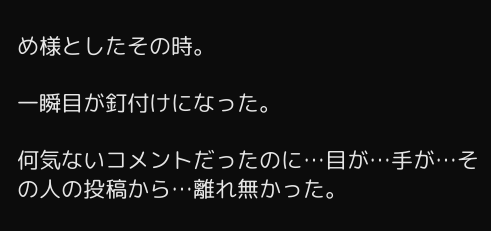め様としたその時。

一瞬目が釘付けになった。

何気ないコメントだったのに…目が…手が…その人の投稿から…離れ無かった。